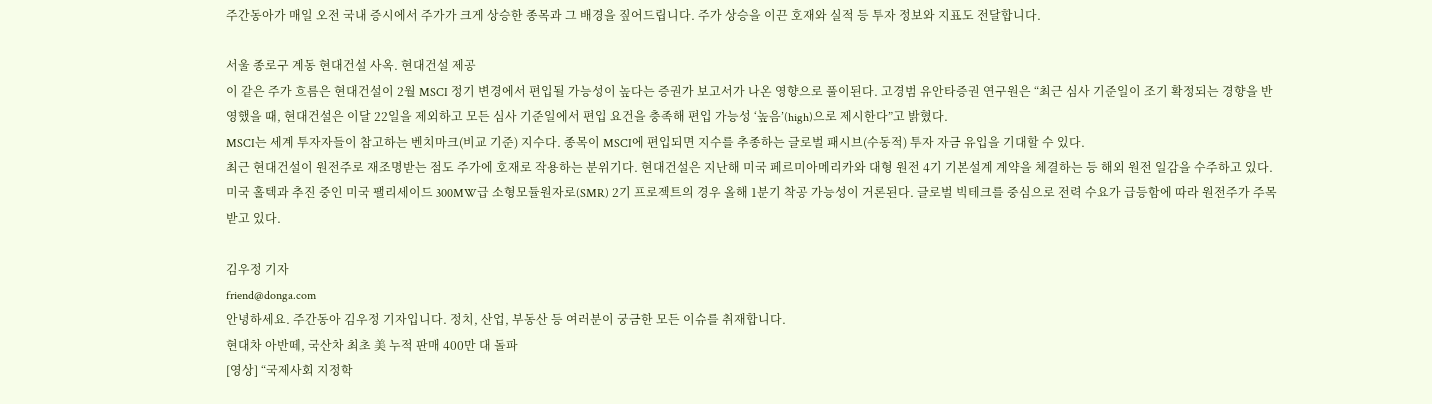주간동아가 매일 오전 국내 증시에서 주가가 크게 상승한 종목과 그 배경을 짚어드립니다. 주가 상승을 이끈 호재와 실적 등 투자 정보와 지표도 전달합니다.

서울 종로구 계동 현대건설 사옥. 현대건설 제공
이 같은 주가 흐름은 현대건설이 2월 MSCI 정기 변경에서 편입될 가능성이 높다는 증권가 보고서가 나온 영향으로 풀이된다. 고경범 유안타증권 연구원은 “최근 심사 기준일이 조기 확정되는 경향을 반영했을 때, 현대건설은 이달 22일을 제외하고 모든 심사 기준일에서 편입 요건을 충족해 편입 가능성 ‘높음’(high)으로 제시한다”고 밝혔다.
MSCI는 세계 투자자들이 참고하는 벤치마크(비교 기준) 지수다. 종목이 MSCI에 편입되면 지수를 추종하는 글로벌 패시브(수동적) 투자 자금 유입을 기대할 수 있다.
최근 현대건설이 원전주로 재조명받는 점도 주가에 호재로 작용하는 분위기다. 현대건설은 지난해 미국 페르미아메리카와 대형 원전 4기 기본설계 계약을 체결하는 등 해외 원전 일감을 수주하고 있다. 미국 홀텍과 추진 중인 미국 팰리세이드 300MW급 소형모듈원자로(SMR) 2기 프로젝트의 경우 올해 1분기 착공 가능성이 거론된다. 글로벌 빅테크를 중심으로 전력 수요가 급등함에 따라 원전주가 주목받고 있다.

김우정 기자
friend@donga.com
안녕하세요. 주간동아 김우정 기자입니다. 정치, 산업, 부동산 등 여러분이 궁금한 모든 이슈를 취재합니다.
현대차 아반떼, 국산차 최초 美 누적 판매 400만 대 돌파
[영상] “국제사회 지정학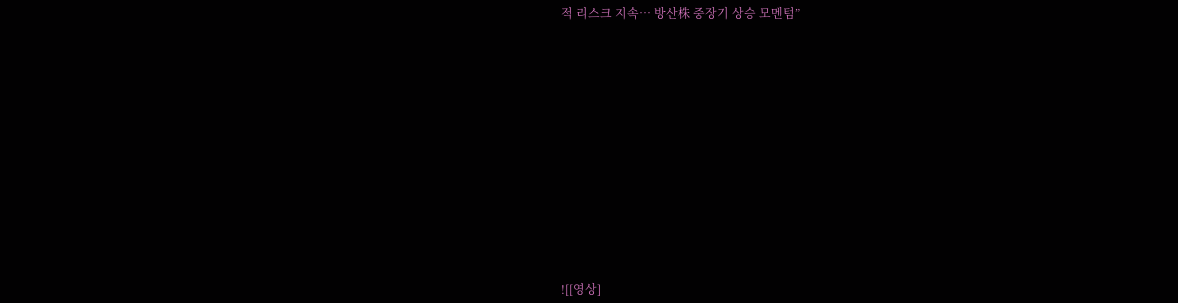적 리스크 지속… 방산株 중장기 상승 모멘텀”














![[영상]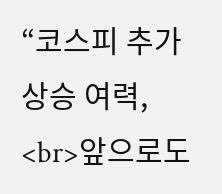“코스피 추가 상승 여력, <br>앞으로도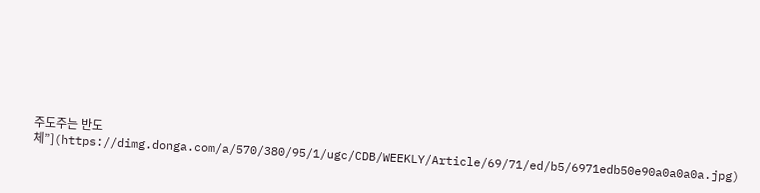주도주는 반도체”](https://dimg.donga.com/a/570/380/95/1/ugc/CDB/WEEKLY/Article/69/71/ed/b5/6971edb50e90a0a0a0a.jpg)